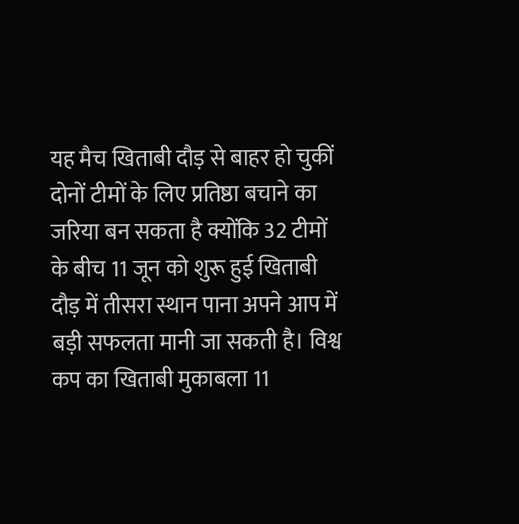यह मैच खिताबी दौड़ से बाहर हो चुकीं दोनों टीमों के लिए प्रतिष्ठा बचाने का जरिया बन सकता है क्योंकि 32 टीमों के बीच 11 जून को शुरू हुई खिताबी दौड़ में तीसरा स्थान पाना अपने आप में बड़ी सफलता मानी जा सकती है। विश्व कप का खिताबी मुकाबला 11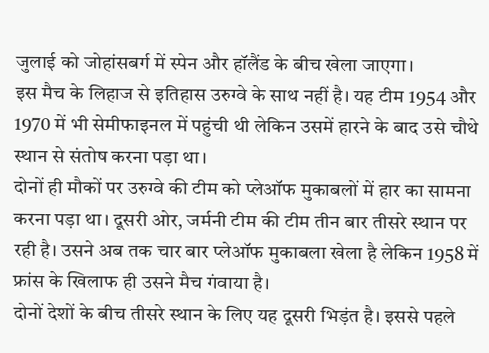जुलाई को जोहांसबर्ग में स्पेन और हॉलैंड के बीच खेला जाएगा।
इस मैच के लिहाज से इतिहास उरुग्वे के साथ नहीं है। यह टीम 1954 और 1970 में भी सेमीफाइनल में पहुंची थी लेकिन उसमें हारने के बाद उसे चौथे स्थान से संतोष करना पड़ा था।
दोनों ही मौकों पर उरुग्वे की टीम को प्लेऑफ मुकाबलों में हार का सामना करना पड़ा था। दूसरी ओर, जर्मनी टीम की टीम तीन बार तीसरे स्थान पर रही है। उसने अब तक चार बार प्लेऑफ मुकाबला खेला है लेकिन 1958 में फ्रांस के खिलाफ ही उसने मैच गंवाया है।
दोनों देशों के बीच तीसरे स्थान के लिए यह दूसरी भिड़ंत है। इससे पहले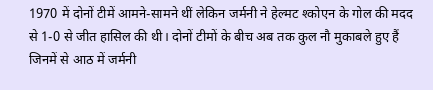1970 में दोनों टीमें आमने-सामने थीं लेकिन जर्मनी ने हेल्मट श्कोएन के गोल की मदद से 1-0 से जीत हासिल की थी। दोनों टीमों के बीच अब तक कुल नौ मुकाबले हुए हैं जिनमें से आठ में जर्मनी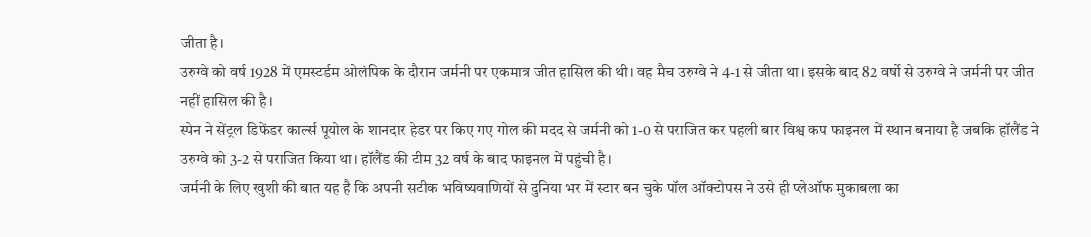जीता है।
उरुग्वे को वर्ष 1928 में एमस्टर्डम ओलंपिक के दौरान जर्मनी पर एकमात्र जीत हासिल की थी। वह मैच उरुग्वे ने 4-1 से जीता था। इसके बाद 82 वर्षो से उरुग्वे ने जर्मनी पर जीत नहीं हासिल की है।
स्पेन ने सेंट्रल डिफेंडर कार्ल्स पूयोल के शानदार हेडर पर किए गए गोल की मदद से जर्मनी को 1-0 से पराजित कर पहली बार विश्व कप फाइनल में स्थान बनाया है जबकि हॉलैंड ने उरुग्वे को 3-2 से पराजित किया था। हॉलैंड की टीम 32 वर्ष के बाद फाइनल में पहुंची है।
जर्मनी के लिए खुशी की बात यह है कि अपनी सटीक भविष्यवाणियों से दुनिया भर में स्टार बन चुके पॉल ऑक्टोपस ने उसे ही प्लेऑफ मुकाबला का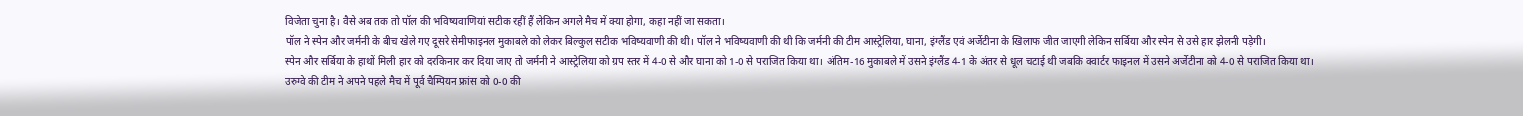विजेता चुना है। वैसे अब तक तो पॉल की भविष्यवाणियां सटीक रहीं हैं लेकिन अगले मैच में क्या होगा, कहा नहीं जा सकता।
पॉल ने स्पेन और जर्मनी के बीच खेले गए दूसरे सेमीफाइनल मुकाबले को लेकर बिल्कुल सटीक भविष्यवाणी की थी। पॉल ने भविष्यवाणी की थी कि जर्मनी की टीम आस्ट्रेलिया, घाना, इंग्लैंड एवं अर्जेटीना के खिलाफ जीत जाएगी लेकिन सर्बिया और स्पेन से उसे हार झेलनी पड़ेगी।
स्पेन और सर्बिया के हाथों मिली हार को दरकिनार कर दिया जाए तो जर्मनी ने आस्ट्रेलिया को ग्रप स्तर में 4-0 से और घाना को 1-0 से पराजित किया था। अंतिम-16 मुकाबले में उसने इंग्लैंड 4-1 के अंतर से धूल चटाई थी जबकि क्वार्टर फाइनल में उसने अर्जेटीना को 4-0 से पराजित किया था।
उरुग्वे की टीम ने अपने पहले मैच में पूर्व चैम्पियन फ्रांस को 0-0 की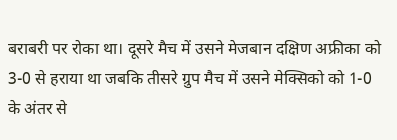बराबरी पर रोका था। दूसरे मैच में उसने मेजबान दक्षिण अफ्रीका को 3-0 से हराया था जबकि तीसरे ग्रुप मैच में उसने मेक्सिको को 1-0 के अंतर से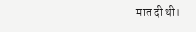मात दी थी।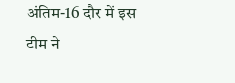अंतिम-16 दौर में इस टीम ने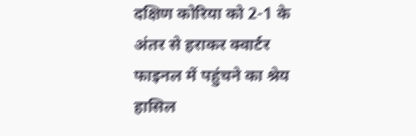दक्षिण कोरिया को 2-1 के अंतर से हराकर क्वार्टर फाइनल में पहुंचने का श्रेय हासिल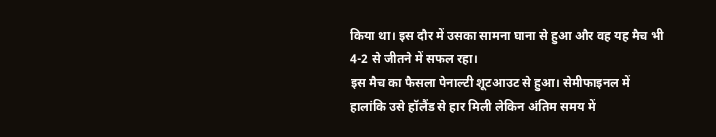किया था। इस दौर में उसका सामना घाना से हुआ और वह यह मैच भी 4-2 से जीतने में सफल रहा।
इस मैच का फैसला पेनाल्टी शूटआउट से हुआ। सेमीफाइनल में हालांकि उसे हॉलैंड से हार मिली लेकिन अंतिम समय में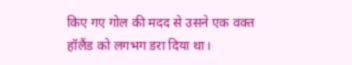किए गए गोल की मदद से उसने एक वक्त हॉलैंड को लगभग डरा दिया था।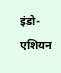इंडो-एशियन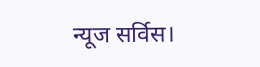न्यूज सर्विस।